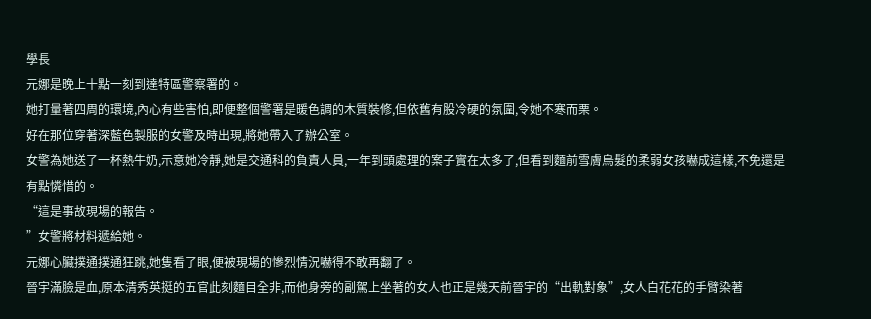學長
元娜是晚上十點一刻到達特區警察署的。
她打量著四周的環境,內心有些害怕,即便整個警署是暖色調的木質裝修,但依舊有股冷硬的氛圍,令她不寒而栗。
好在那位穿著深藍色製服的女警及時出現,將她帶入了辦公室。
女警為她送了一杯熱牛奶,示意她冷靜,她是交通科的負責人員,一年到頭處理的案子實在太多了,但看到麵前雪膚烏髮的柔弱女孩嚇成這樣,不免還是有點憐惜的。
“這是事故現場的報告。
”女警將材料遞給她。
元娜心臟撲通撲通狂跳,她隻看了眼,便被現場的慘烈情況嚇得不敢再翻了。
晉宇滿臉是血,原本清秀英挺的五官此刻麵目全非,而他身旁的副駕上坐著的女人也正是幾天前晉宇的“出軌對象”,女人白花花的手臂染著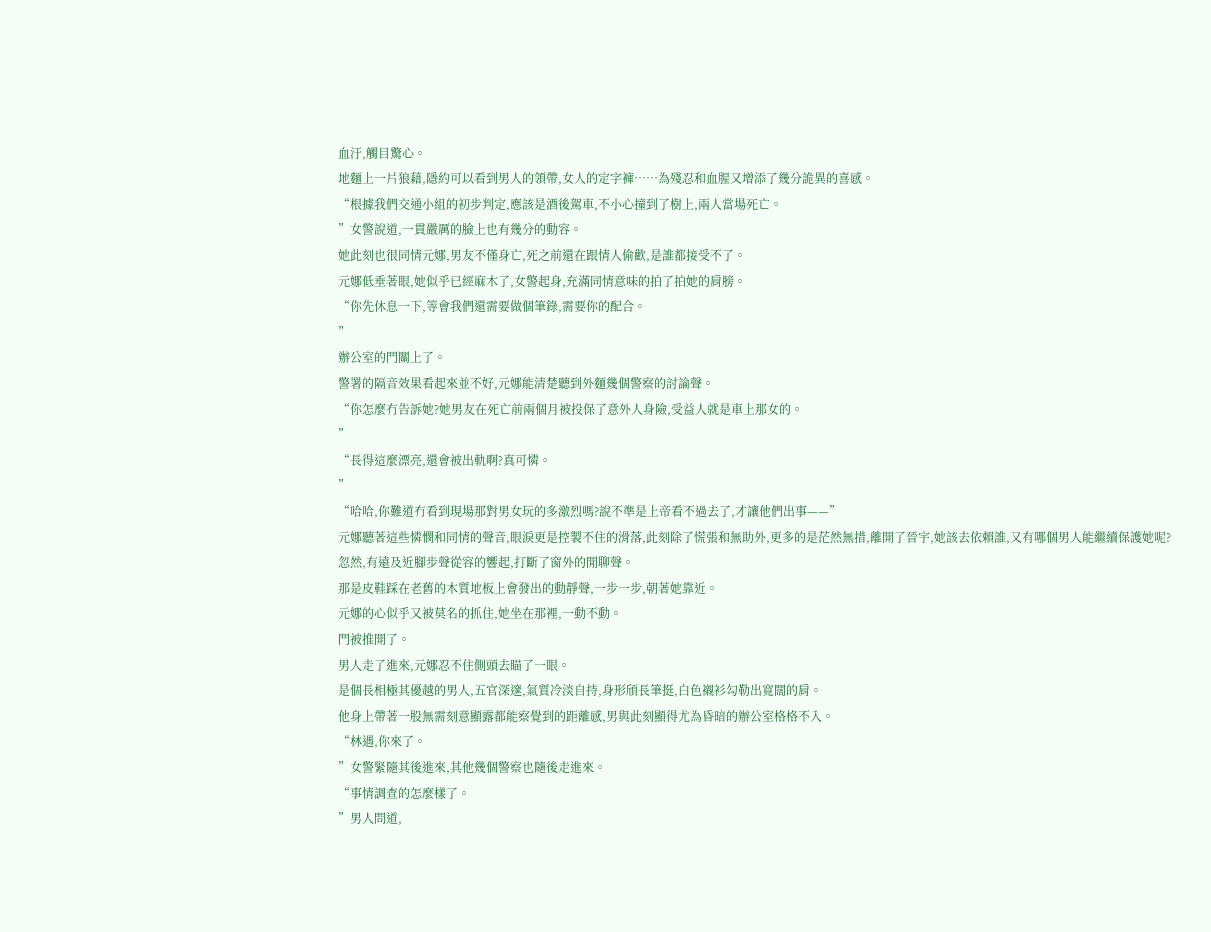血汙,觸目驚心。
地麵上一片狼藉,隱約可以看到男人的領帶,女人的定字褲……為殘忍和血腥又增添了幾分詭異的喜感。
“根據我們交通小組的初步判定,應該是酒後駕車,不小心撞到了樹上,兩人當場死亡。
”女警說道,一貫嚴厲的臉上也有幾分的動容。
她此刻也很同情元娜,男友不僅身亡,死之前還在跟情人偷歡,是誰都接受不了。
元娜低垂著眼,她似乎已經麻木了,女警起身,充滿同情意味的拍了拍她的肩膀。
“你先休息一下,等會我們還需要做個筆錄,需要你的配合。
”
辦公室的門關上了。
警署的隔音效果看起來並不好,元娜能清楚聽到外麵幾個警察的討論聲。
“你怎麼冇告訴她?她男友在死亡前兩個月被投保了意外人身險,受益人就是車上那女的。
”
“長得這麼漂亮,還會被出軌啊?真可憐。
”
“哈哈,你難道冇看到現場那對男女玩的多激烈嗎?說不準是上帝看不過去了,才讓他們出事——”
元娜聽著這些憐憫和同情的聲音,眼淚更是控製不住的滑落,此刻除了慌張和無助外,更多的是茫然無措,離開了晉宇,她該去依賴誰,又有哪個男人能繼續保護她呢?
忽然,有遠及近腳步聲從容的響起,打斷了窗外的閒聊聲。
那是皮鞋踩在老舊的木質地板上會發出的動靜聲,一步一步,朝著她靠近。
元娜的心似乎又被莫名的抓住,她坐在那裡,一動不動。
門被推開了。
男人走了進來,元娜忍不住側頭去瞄了一眼。
是個長相極其優越的男人,五官深邃,氣質冷淡自持,身形頎長筆挺,白色襯衫勾勒出寬闊的肩。
他身上帶著一股無需刻意顯露都能察覺到的距離感,男與此刻顯得尤為昏暗的辦公室格格不入。
“林遇,你來了。
”女警緊隨其後進來,其他幾個警察也隨後走進來。
“事情調查的怎麼樣了。
”男人問道,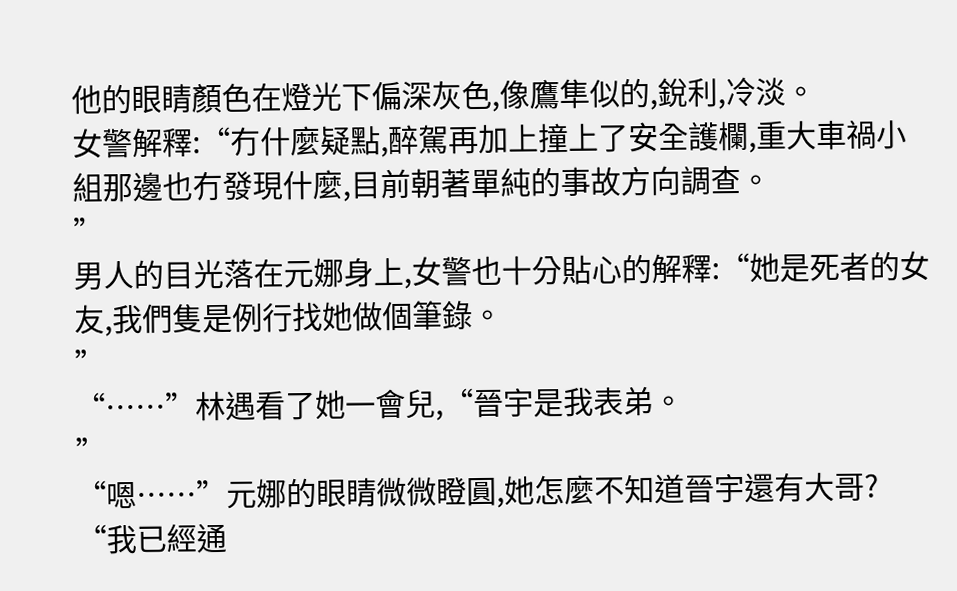他的眼睛顏色在燈光下偏深灰色,像鷹隼似的,銳利,冷淡。
女警解釋:“冇什麼疑點,醉駕再加上撞上了安全護欄,重大車禍小組那邊也冇發現什麼,目前朝著單純的事故方向調查。
”
男人的目光落在元娜身上,女警也十分貼心的解釋:“她是死者的女友,我們隻是例行找她做個筆錄。
”
“……”林遇看了她一會兒,“晉宇是我表弟。
”
“嗯……”元娜的眼睛微微瞪圓,她怎麼不知道晉宇還有大哥?
“我已經通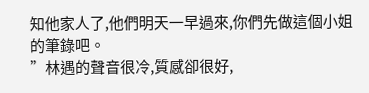知他家人了,他們明天一早過來,你們先做這個小姐的筆錄吧。
”林遇的聲音很冷,質感卻很好,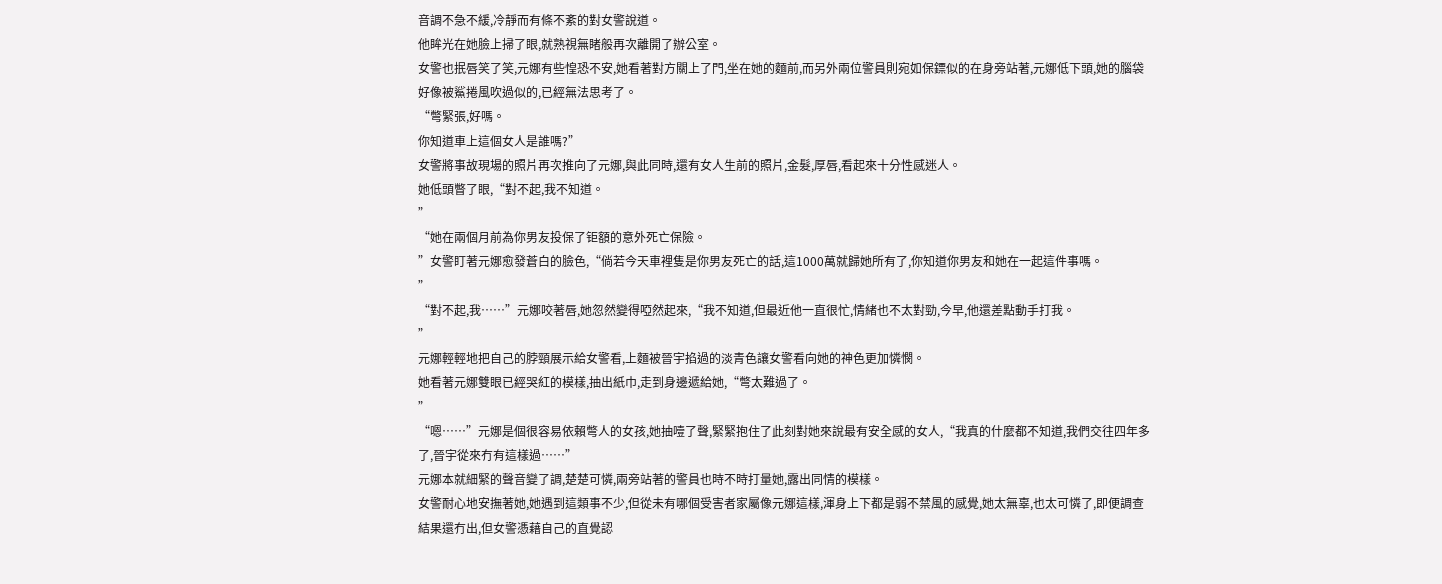音調不急不緩,冷靜而有條不紊的對女警說道。
他眸光在她臉上掃了眼,就熟視無睹般再次離開了辦公室。
女警也抿唇笑了笑,元娜有些惶恐不安,她看著對方關上了門,坐在她的麵前,而另外兩位警員則宛如保鏢似的在身旁站著,元娜低下頭,她的腦袋好像被鯊捲風吹過似的,已經無法思考了。
“彆緊張,好嗎。
你知道車上這個女人是誰嗎?”
女警將事故現場的照片再次推向了元娜,與此同時,還有女人生前的照片,金髮,厚唇,看起來十分性感迷人。
她低頭瞥了眼,“對不起,我不知道。
”
“她在兩個月前為你男友投保了钜額的意外死亡保險。
”女警盯著元娜愈發蒼白的臉色,“倘若今天車裡隻是你男友死亡的話,這1000萬就歸她所有了,你知道你男友和她在一起這件事嗎。
”
“對不起,我……”元娜咬著唇,她忽然變得啞然起來,“我不知道,但最近他一直很忙,情緒也不太對勁,今早,他還差點動手打我。
”
元娜輕輕地把自己的脖頸展示給女警看,上麵被晉宇掐過的淡青色讓女警看向她的神色更加憐憫。
她看著元娜雙眼已經哭紅的模樣,抽出紙巾,走到身邊遞給她,“彆太難過了。
”
“嗯……”元娜是個很容易依賴彆人的女孩,她抽噎了聲,緊緊抱住了此刻對她來說最有安全感的女人,“我真的什麼都不知道,我們交往四年多了,晉宇從來冇有這樣過……”
元娜本就細緊的聲音變了調,楚楚可憐,兩旁站著的警員也時不時打量她,露出同情的模樣。
女警耐心地安撫著她,她遇到這類事不少,但從未有哪個受害者家屬像元娜這樣,渾身上下都是弱不禁風的感覺,她太無辜,也太可憐了,即便調查結果還冇出,但女警憑藉自己的直覺認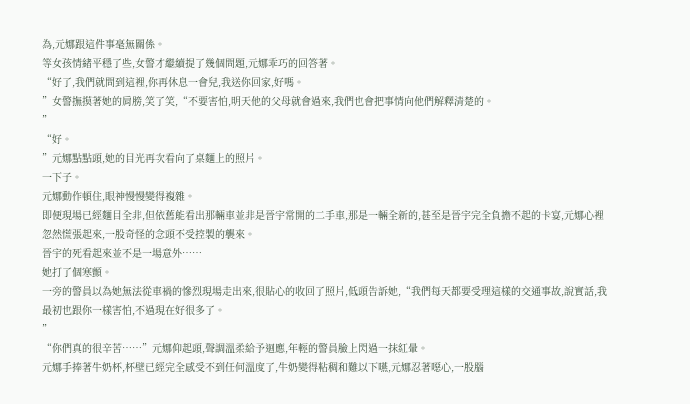為,元娜跟這件事毫無關係。
等女孩情緒平穩了些,女警才繼續提了幾個問題,元娜乖巧的回答著。
“好了,我們就問到這裡,你再休息一會兒,我送你回家,好嗎。
”女警撫摸著她的肩膀,笑了笑,“不要害怕,明天他的父母就會過來,我們也會把事情向他們解釋清楚的。
”
“好。
”元娜點點頭,她的目光再次看向了桌麵上的照片。
一下子。
元娜動作頓住,眼神慢慢變得複雜。
即便現場已經麵目全非,但依舊能看出那輛車並非是晉宇常開的二手車,那是一輛全新的,甚至是晉宇完全負擔不起的卡宴,元娜心裡忽然慌張起來,一股奇怪的念頭不受控製的襲來。
晉宇的死看起來並不是一場意外……
她打了個寒顫。
一旁的警員以為她無法從車禍的慘烈現場走出來,很貼心的收回了照片,低頭告訴她,“我們每天都要受理這樣的交通事故,說實話,我最初也跟你一樣害怕,不過現在好很多了。
”
“你們真的很辛苦……”元娜仰起頭,聲調溫柔給予迴應,年輕的警員臉上閃過一抹紅暈。
元娜手捧著牛奶杯,杯壁已經完全感受不到任何溫度了,牛奶變得粘稠和難以下嚥,元娜忍著噁心,一股腦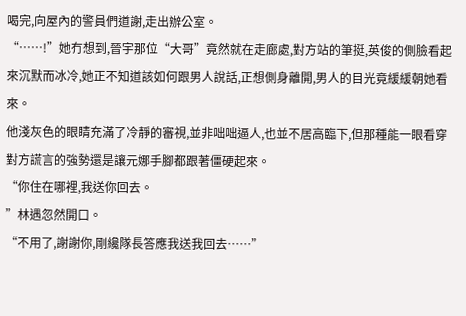喝完,向屋內的警員們道謝,走出辦公室。
“……!”她冇想到,晉宇那位“大哥”竟然就在走廊處,對方站的筆挺,英俊的側臉看起來沉默而冰冷,她正不知道該如何跟男人說話,正想側身離開,男人的目光竟緩緩朝她看來。
他淺灰色的眼睛充滿了冷靜的審視,並非咄咄逼人,也並不居高臨下,但那種能一眼看穿對方謊言的強勢還是讓元娜手腳都跟著僵硬起來。
“你住在哪裡,我送你回去。
”林遇忽然開口。
“不用了,謝謝你,剛纔隊長答應我送我回去……”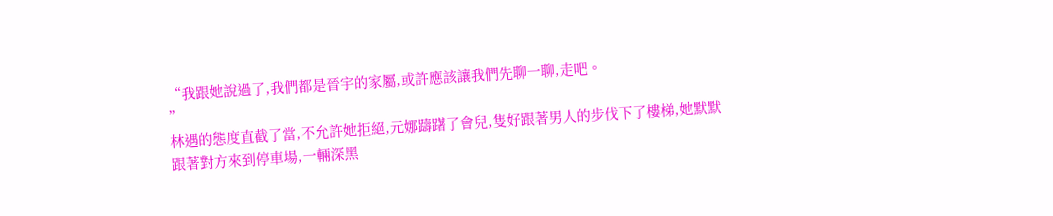“我跟她說過了,我們都是晉宇的家屬,或許應該讓我們先聊一聊,走吧。
”
林遇的態度直截了當,不允許她拒絕,元娜躊躇了會兒,隻好跟著男人的步伐下了樓梯,她默默跟著對方來到停車場,一輛深黑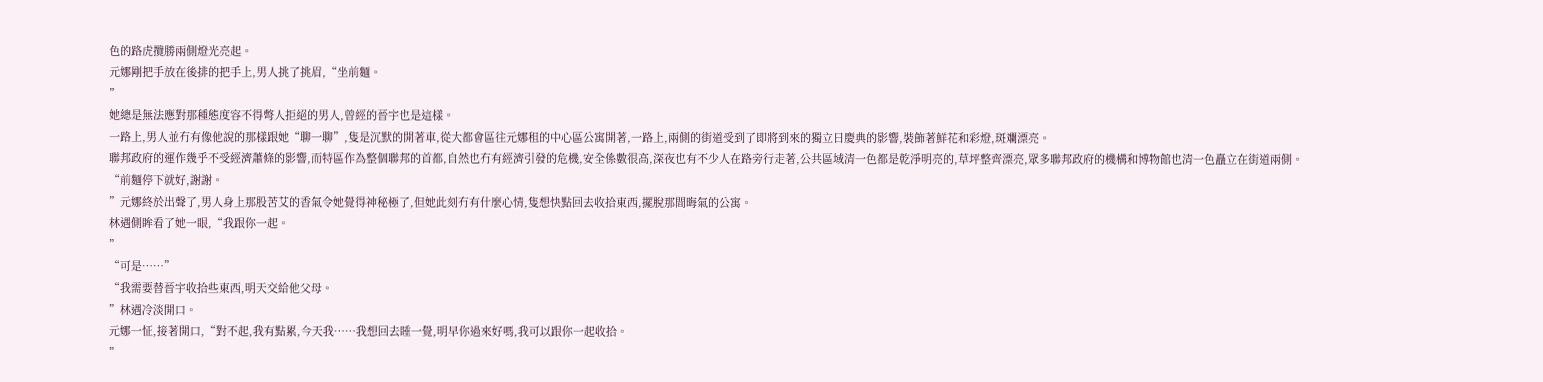色的路虎攬勝兩側燈光亮起。
元娜剛把手放在後排的把手上,男人挑了挑眉,“坐前麵。
”
她總是無法應對那種態度容不得彆人拒絕的男人,曾經的晉宇也是這樣。
一路上,男人並冇有像他說的那樣跟她“聊一聊”,隻是沉默的開著車,從大都會區往元娜租的中心區公寓開著,一路上,兩側的街道受到了即將到來的獨立日慶典的影響,裝飾著鮮花和彩燈,斑斕漂亮。
聯邦政府的運作幾乎不受經濟蕭條的影響,而特區作為整個聯邦的首都,自然也冇有經濟引發的危機,安全係數很高,深夜也有不少人在路旁行走著,公共區域清一色都是乾淨明亮的,草坪整齊漂亮,眾多聯邦政府的機構和博物館也清一色矗立在街道兩側。
“前麵停下就好,謝謝。
”元娜終於出聲了,男人身上那股苦艾的香氣令她覺得神秘極了,但她此刻冇有什麼心情,隻想快點回去收拾東西,擺脫那間晦氣的公寓。
林遇側眸看了她一眼,“我跟你一起。
”
“可是……”
“我需要替晉宇收拾些東西,明天交給他父母。
”林遇冷淡開口。
元娜一怔,接著開口,“對不起,我有點累,今天我……我想回去睡一覺,明早你過來好嗎,我可以跟你一起收拾。
”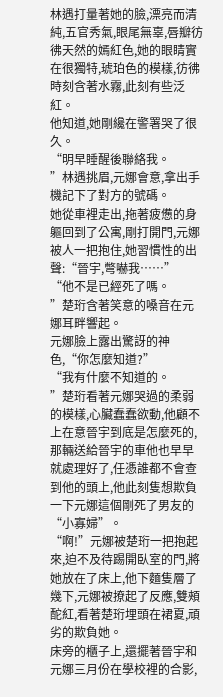林遇打量著她的臉,漂亮而清純,五官秀氣,眼尾無辜,唇瓣彷彿天然的嫣紅色,她的眼睛實在很獨特,琥珀色的模樣,彷彿時刻含著水霧,此刻有些泛紅。
他知道,她剛纔在警署哭了很久。
“明早睡醒後聯絡我。
”林遇挑眉,元娜會意,拿出手機記下了對方的號碼。
她從車裡走出,拖著疲憊的身軀回到了公寓,剛打開門,元娜被人一把抱住,她習慣性的出聲:“晉宇,彆嚇我……”
“他不是已經死了嗎。
”楚珩含著笑意的嗓音在元娜耳畔響起。
元娜臉上露出驚訝的神色,“你怎麼知道?”
“我有什麼不知道的。
”楚珩看著元娜哭過的柔弱的模樣,心臟蠢蠢欲動,他顧不上在意晉宇到底是怎麼死的,那輛送給晉宇的車他也早早就處理好了,任憑誰都不會查到他的頭上,他此刻隻想欺負一下元娜這個剛死了男友的“小寡婦”。
“啊!”元娜被楚珩一把抱起來,迫不及待踢開臥室的門,將她放在了床上,他下麵隻層了幾下,元娜被撩起了反應,雙頰酡紅,看著楚珩埋頭在裙夏,頑劣的欺負她。
床旁的櫃子上,還擺著晉宇和元娜三月份在學校裡的合影,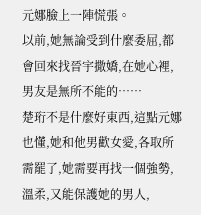元娜臉上一陣慌張。
以前,她無論受到什麼委屈,都會回來找晉宇撒嬌,在她心裡,男友是無所不能的……
楚珩不是什麼好東西,這點元娜也懂,她和他男歡女愛,各取所需罷了,她需要再找一個強勢,溫柔,又能保護她的男人,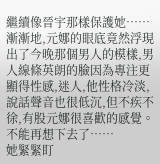繼續像晉宇那樣保護她……
漸漸地,元娜的眼底竟然浮現出了今晚那個男人的模樣,男人線條英朗的臉因為專注更顯得性感,迷人,他性格冷淡,說話聲音也很低沉,但不疾不徐,有股元娜很喜歡的感覺。
不能再想下去了……
她緊緊盯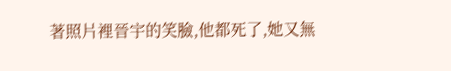著照片裡晉宇的笑臉,他都死了,她又無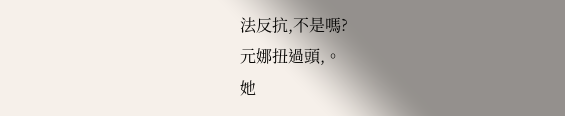法反抗,不是嗎?
元娜扭過頭,。
她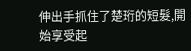伸出手抓住了楚珩的短髮,開始享受起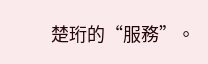楚珩的“服務”。